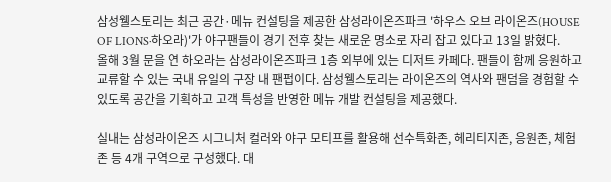삼성웰스토리는 최근 공간·메뉴 컨설팅을 제공한 삼성라이온즈파크 '하우스 오브 라이온즈(HOUSE OF LIONS·하오라)'가 야구팬들이 경기 전후 찾는 새로운 명소로 자리 잡고 있다고 13일 밝혔다.
올해 3월 문을 연 하오라는 삼성라이온즈파크 1층 외부에 있는 디저트 카페다. 팬들이 함께 응원하고 교류할 수 있는 국내 유일의 구장 내 팬펍이다. 삼성웰스토리는 라이온즈의 역사와 팬덤을 경험할 수 있도록 공간을 기획하고 고객 특성을 반영한 메뉴 개발 컨설팅을 제공했다.

실내는 삼성라이온즈 시그니처 컬러와 야구 모티프를 활용해 선수특화존, 헤리티지존, 응원존, 체험존 등 4개 구역으로 구성했다. 대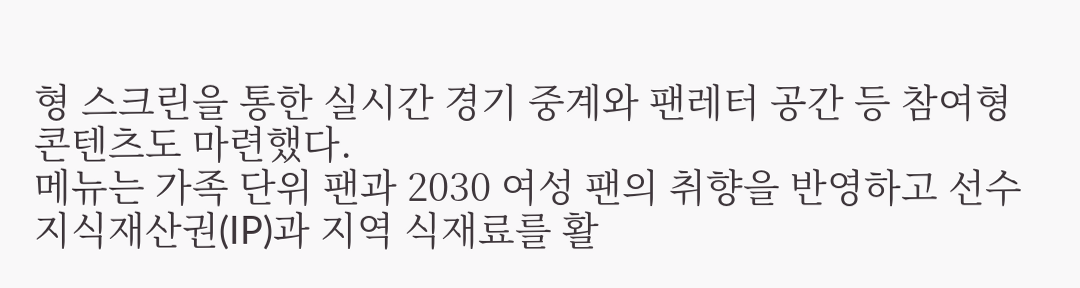형 스크린을 통한 실시간 경기 중계와 팬레터 공간 등 참여형 콘텐츠도 마련했다.
메뉴는 가족 단위 팬과 2030 여성 팬의 취향을 반영하고 선수 지식재산권(IP)과 지역 식재료를 활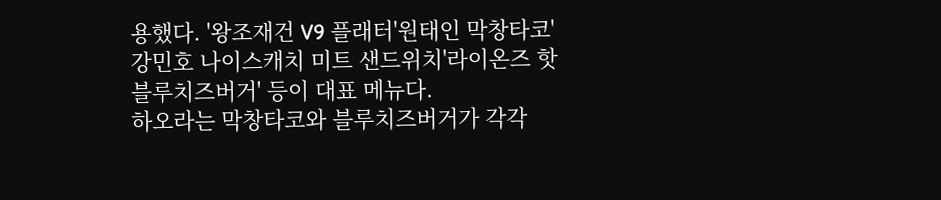용했다. '왕조재건 V9 플래터'원태인 막창타코'강민호 나이스캐치 미트 샌드위치'라이온즈 핫 블루치즈버거' 등이 대표 메뉴다.
하오라는 막창타코와 블루치즈버거가 각각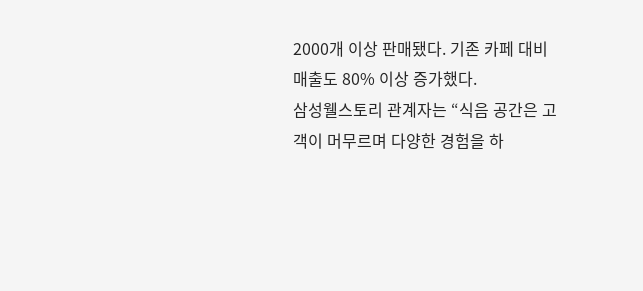2000개 이상 판매됐다. 기존 카페 대비 매출도 80% 이상 증가했다.
삼성웰스토리 관계자는 “식음 공간은 고객이 머무르며 다양한 경험을 하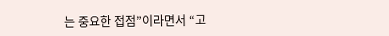는 중요한 접점”이라면서 “고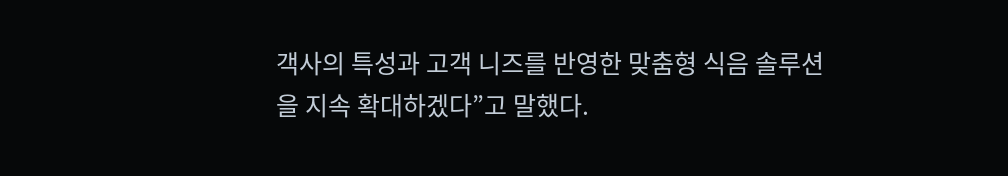객사의 특성과 고객 니즈를 반영한 맞춤형 식음 솔루션을 지속 확대하겠다”고 말했다.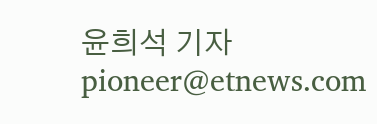윤희석 기자 pioneer@etnews.com